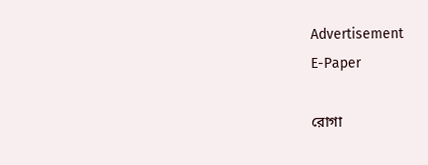Advertisement
E-Paper

রোগা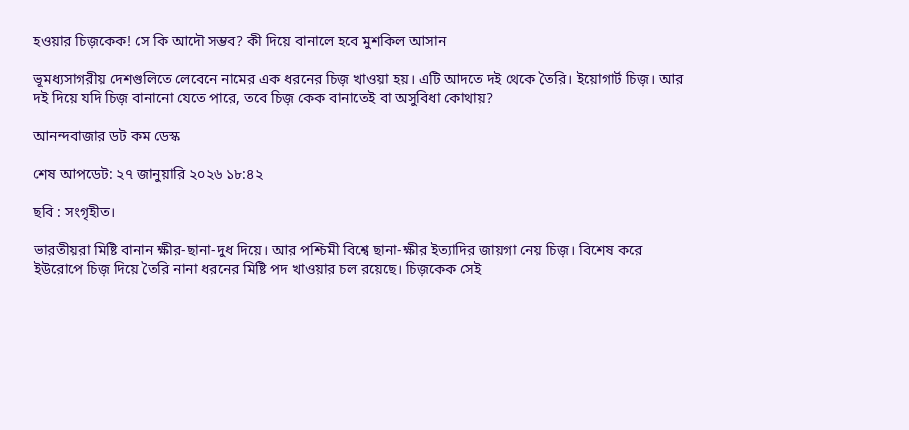হওয়ার চিজ়কেক! সে কি আদৌ সম্ভব? কী দিয়ে বানালে হবে মুশকিল আসান

ভূমধ্যসাগরীয় দেশগুলিতে লেবেনে নামের এক ধরনের চিজ় খাওয়া হয়। এটি আদতে দই থেকে তৈরি। ইয়োগার্ট চিজ়। আর দই দিয়ে যদি চিজ় বানানো যেতে পারে, তবে চিজ় কেক বানাতেই বা অসুবিধা কোথায়?

আনন্দবাজার ডট কম ডেস্ক

শেষ আপডেট: ২৭ জানুয়ারি ২০২৬ ১৮:৪২

ছবি : সংগৃহীত।

ভারতীয়রা মিষ্টি বানান ক্ষীর-ছানা-দুধ দিয়ে। আর পশ্চিমী বিশ্বে ছানা-ক্ষীর ইত্যাদির জায়গা নেয় চিজ়। বিশেষ করে ইউরোপে চিজ় দিয়ে তৈরি নানা ধরনের মিষ্টি পদ খাওয়ার চল রয়েছে। চিজ়কেক সেই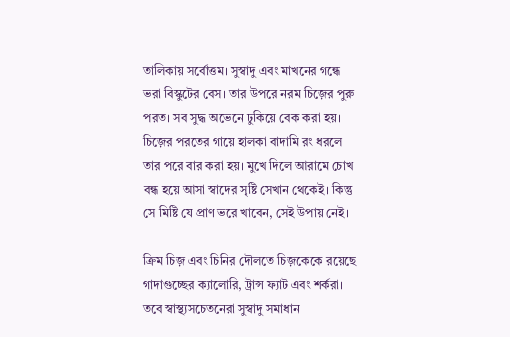তালিকায় সর্বোত্তম। সুস্বাদু এবং মাখনের গন্ধে ভরা বিস্কুটের বেস। তার উপরে নরম চিজ়ের পুরু পরত। সব সুদ্ধ অভেনে ঢুকিয়ে বেক করা হয়। চিজ়ের পরতের গায়ে হালকা বাদামি রং ধরলে তার পরে বার করা হয়। মুখে দিলে আরামে চোখ বন্ধ হয়ে আসা স্বাদের সৃষ্টি সেখান থেকেই। কিন্তু সে মিষ্টি যে প্রাণ ভরে খাবেন, সেই উপায় নেই।

ক্রিম চিজ় এবং চিনির দৌলতে চিজ়কেকে রয়েছে গাদাগুচ্ছের ক্যালোরি, ট্রান্স ফ্যাট এবং শর্করা। তবে স্বাস্থ্যসচেতনেরা সুস্বাদু সমাধান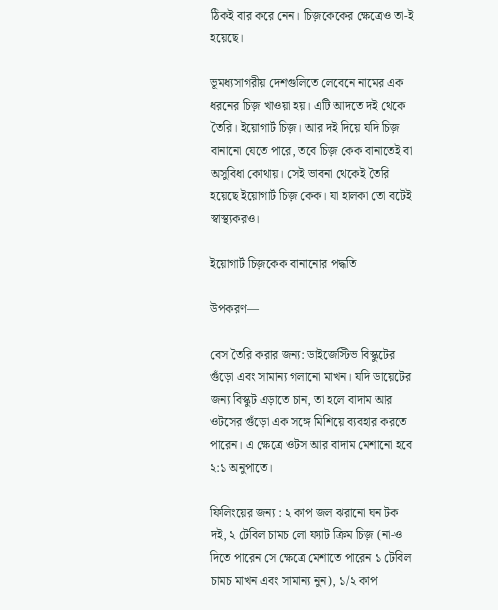ঠিকই বার করে নেন। চিজ়কেকের ক্ষেত্রেও তা-ই হয়েছে।

ভূমধ্যসাগরীয় দেশগুলিতে লেবেনে নামের এক ধরনের চিজ় খাওয়া হয়। এটি আদতে দই থেকে তৈরি। ইয়োগার্ট চিজ়। আর দই দিয়ে যদি চিজ় বানানো যেতে পারে, তবে চিজ় কেক বানাতেই বা অসুবিধা কোথায়। সেই ভাবনা থেকেই তৈরি হয়েছে ইয়োগার্ট চিজ় কেক। যা হালকা তো বটেই স্বাস্থ্যকরও।

ইয়োগার্ট চিজ়কেক বানানোর পদ্ধতি

উপকরণ—

বেস তৈরি করার জন্য: ডাইজেস্টিভ বিস্কুটের গুঁড়ো এবং সামান্য গলানো মাখন। যদি ডায়েটের জন্য বিস্কুট এড়াতে চান, তা হলে বাদাম আর ওটসের গুঁড়ো এক সঙ্গে মিশিয়ে ব্যবহার করতে পারেন। এ ক্ষেত্রে ওটস আর বাদাম মেশানো হবে ২:১ অনুপাতে।

ফিলিংয়ের জন্য : ২ কাপ জল ঝরানো ঘন টক দই, ২ টেবিল চামচ লো ফ্যাট ক্রিম চিজ় (না-ও দিতে পারেন সে ক্ষেত্রে মেশাতে পারেন ১ টেবিল চামচ মাখন এবং সামান্য নুন), ১/২ কাপ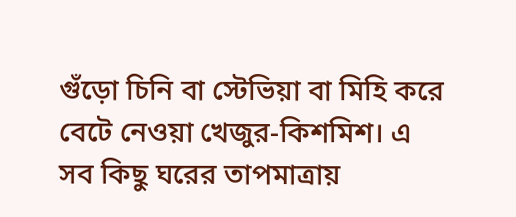গুঁড়ো চিনি বা স্টেভিয়া বা মিহি করে বেটে নেওয়া খেজুর-কিশমিশ। এ সব কিছু ঘরের তাপমাত্রায়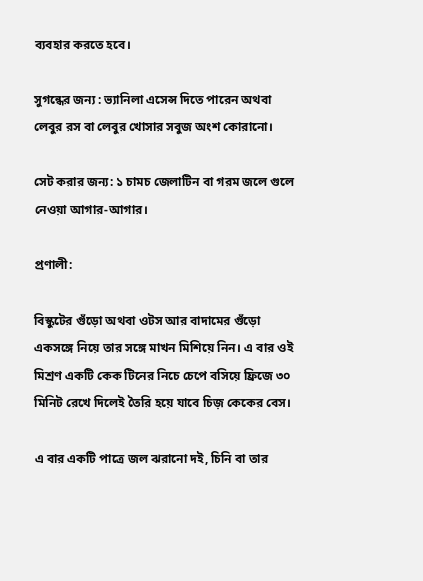ব্যবহার করতে হবে।

সুগন্ধের জন্য : ভ্যানিলা এসেন্স দিতে পারেন অথবা লেবুর রস বা লেবুর খোসার সবুজ অংশ কোরানো।

সেট করার জন্য: ১ চামচ জেলাটিন বা গরম জলে গুলে নেওয়া আগার-আগার।

প্রণালী:

বিস্কুটের গুঁড়ো অথবা ওটস আর বাদামের গুঁড়ো একসঙ্গে নিয়ে তার সঙ্গে মাখন মিশিয়ে নিন। এ বার ওই মিশ্রণ একটি কেক টিনের নিচে চেপে বসিয়ে ফ্রিজে ৩০ মিনিট রেখে দিলেই তৈরি হয়ে যাবে চিজ় কেকের বেস।

এ বার একটি পাত্রে জল ঝরানো দই, চিনি বা তার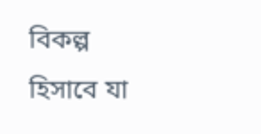বিকল্প হিসাবে যা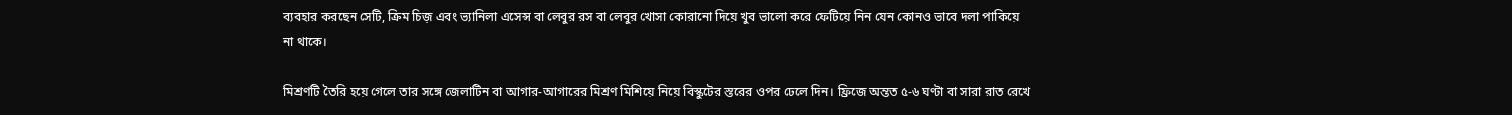ব্যবহার করছেন সেটি, ক্রিম চিজ় এবং ভ্যানিলা এসেন্স বা লেবুর রস বা লেবুর খোসা কোরানো দিয়ে খুব ভালো করে ফেটিয়ে নিন যেন কোনও ভাবে দলা পাকিয়ে না থাকে।

মিশ্রণটি তৈরি হয়ে গেলে তার সঙ্গে জেলাটিন বা আগার-আগারের মিশ্রণ মিশিয়ে নিয়ে বিস্কুটের স্তরের ওপর ঢেলে দিন। ফ্রিজে অন্তত ৫-৬ ঘণ্টা বা সারা রাত রেখে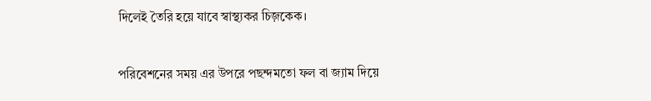দিলেই তৈরি হয়ে যাবে স্বাস্থ্যকর চিজ়কেক।

পরিবেশনের সময় এর উপরে পছন্দমতো ফল বা জ্যাম দিয়ে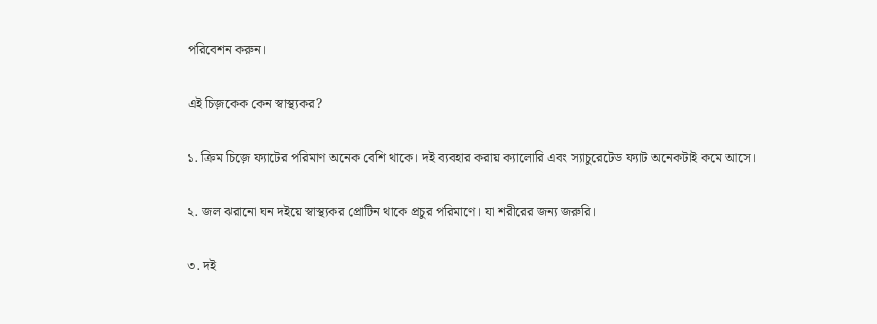পরিবেশন করুন।

এই চিজ়কেক কেন স্বাস্থ্যকর?

১. ক্রিম চিজ়ে ফ্যাটের পরিমাণ অনেক বেশি থাকে। দই ব্যবহার করায় ক্যালোরি এবং স্যাচুরেটেড ফ্যাট অনেকটাই কমে আসে।

২. জল ঝরানো ঘন দইয়ে স্বাস্থ্যকর প্রোটিন থাকে প্রচুর পরিমাণে। যা শরীরের জন্য জরুরি।

৩. দই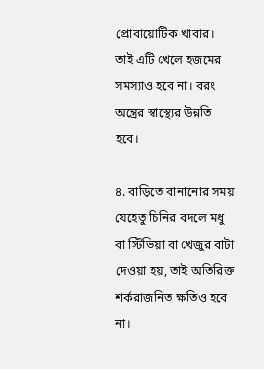প্রোবায়োটিক খাবার। তাই এটি খেলে হজমের সমস্যাও হবে না। বরং অন্ত্রের স্বাস্থ্যের উন্নতি হবে।

৪. বাড়িতে বানানোর সময় যেহেতু চিনির বদলে মধু বা স্টিভিয়া বা খেজুর বাটা দেওয়া হয়, তাই অতিরিক্ত শর্করাজনিত ক্ষতিও হবে না।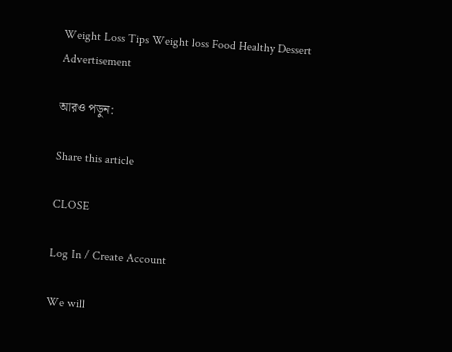Weight Loss Tips Weight loss Food Healthy Dessert
Advertisement

আরও পড়ুন:

Share this article

CLOSE

Log In / Create Account

We will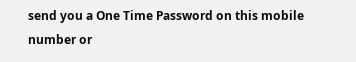send you a One Time Password on this mobile number or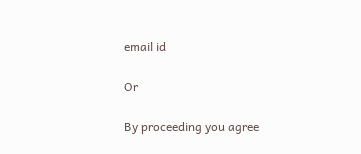email id

Or

By proceeding you agree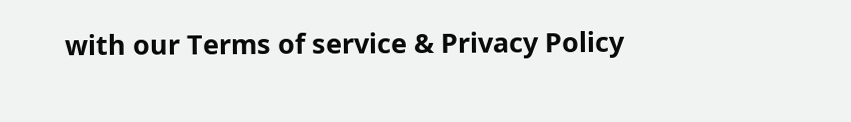with our Terms of service & Privacy Policy